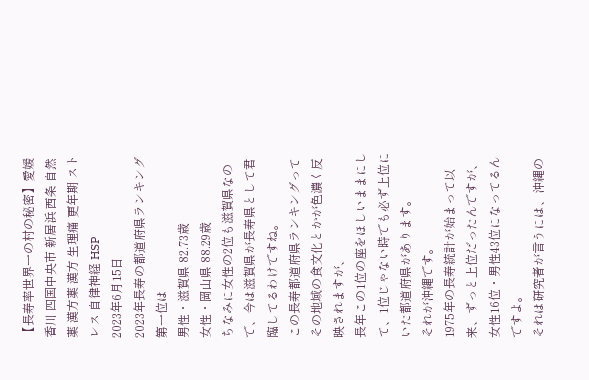【長寿率世界一の村の秘密】愛媛 香川 四国中央市 新居浜 西条 自然薬 漢方薬 漢方 生理痛 更年期 ストレス 自律神経 HSP
2023年6月15日
2023年長寿の都道府県ランキング第一位は
男性・滋賀県 82.73歳
女性・岡山県 88.29歳
ちなみに女性の2位も滋賀県なので、今は滋賀県が長寿県として君臨してるわけですね。
この長寿都道府県ランキングってその地域の食文化とかが色濃く反映されますが、
長年この1位の座をほしいままにして、1位じゃない時でも必ず上位にいた都道府県があります。
それが沖縄です。
1975年の長寿統計が始まって以来、ずっと上位だったんですが、女性16位・男性43位になってるんですよ。
それは研究者が言うには、沖縄の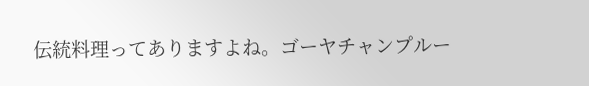伝統料理ってありますよね。ゴーヤチャンプルー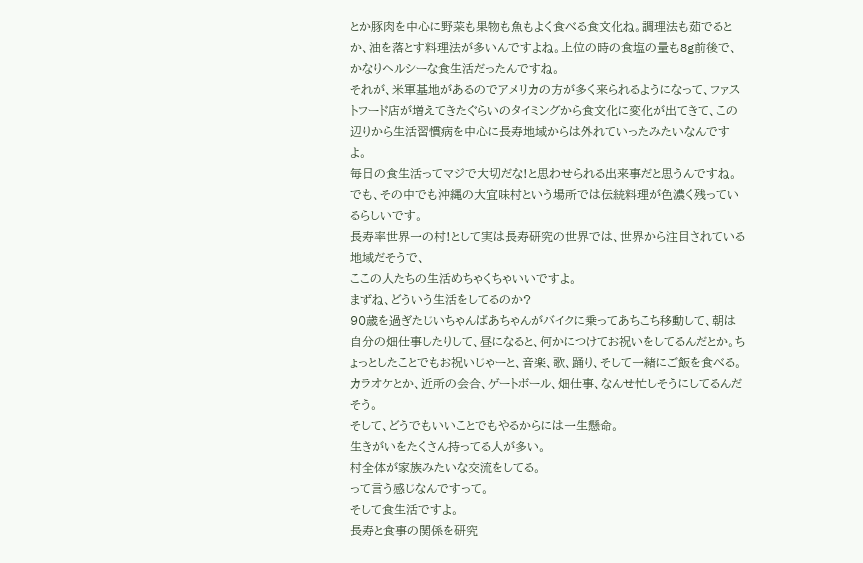とか豚肉を中心に野菜も果物も魚もよく食べる食文化ね。調理法も茹でるとか、油を落とす料理法が多いんですよね。上位の時の食塩の量も8g前後で、かなりヘルシーな食生活だったんですね。
それが、米軍基地があるのでアメリカの方が多く来られるようになって、ファストフード店が増えてきたぐらいのタイミングから食文化に変化が出てきて、この辺りから生活習慣病を中心に長寿地域からは外れていったみたいなんですよ。
毎日の食生活ってマジで大切だな!と思わせられる出来事だと思うんですね。
でも、その中でも沖縄の大宜味村という場所では伝統料理が色濃く残っているらしいです。
長寿率世界一の村!として実は長寿研究の世界では、世界から注目されている地域だそうで、
ここの人たちの生活めちゃくちゃいいですよ。
まずね、どういう生活をしてるのか?
90歳を過ぎたじいちゃんばあちゃんがバイクに乗ってあちこち移動して、朝は自分の畑仕事したりして、昼になると、何かにつけてお祝いをしてるんだとか。ちょっとしたことでもお祝いじゃーと、音楽、歌、踊り、そして一緒にご飯を食べる。
カラオケとか、近所の会合、ゲートボール、畑仕事、なんせ忙しそうにしてるんだそう。
そして、どうでもいいことでもやるからには一生懸命。
生きがいをたくさん持ってる人が多い。
村全体が家族みたいな交流をしてる。
って言う感じなんですって。
そして食生活ですよ。
長寿と食事の関係を研究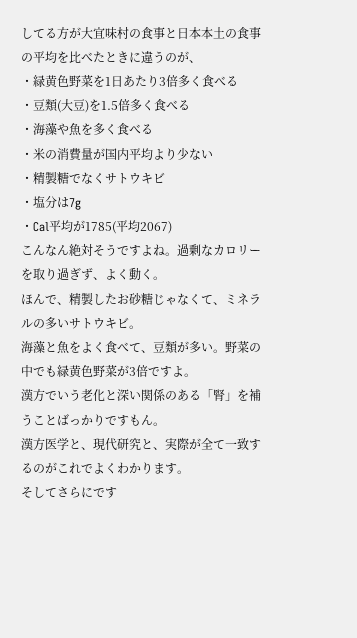してる方が大宜味村の食事と日本本土の食事の平均を比べたときに違うのが、
・緑黄色野菜を1日あたり3倍多く食べる
・豆類(大豆)を1.5倍多く食べる
・海藻や魚を多く食べる
・米の消費量が国内平均より少ない
・精製糖でなくサトウキビ
・塩分は7g
・Cal平均が1785(平均2067)
こんなん絶対そうですよね。過剰なカロリーを取り過ぎず、よく動く。
ほんで、精製したお砂糖じゃなくて、ミネラルの多いサトウキビ。
海藻と魚をよく食べて、豆類が多い。野菜の中でも緑黄色野菜が3倍ですよ。
漢方でいう老化と深い関係のある「腎」を補うことばっかりですもん。
漢方医学と、現代研究と、実際が全て一致するのがこれでよくわかります。
そしてさらにです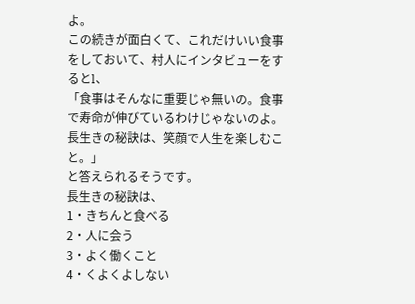よ。
この続きが面白くて、これだけいい食事をしておいて、村人にインタビューをするとl、
「食事はそんなに重要じゃ無いの。食事で寿命が伸びているわけじゃないのよ。長生きの秘訣は、笑顔で人生を楽しむこと。」
と答えられるそうです。
長生きの秘訣は、
1・きちんと食べる
2・人に会う
3・よく働くこと
4・くよくよしない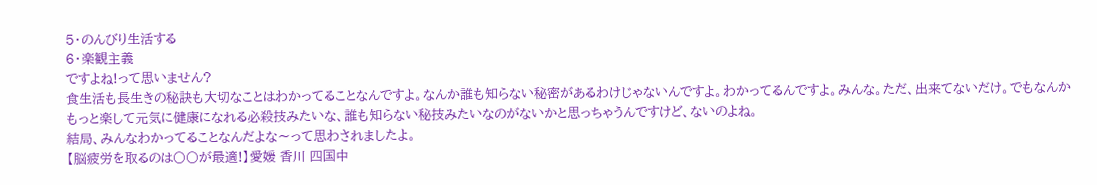5・のんびり生活する
6・楽観主義
ですよね!って思いません?
食生活も長生きの秘訣も大切なことはわかってることなんですよ。なんか誰も知らない秘密があるわけじゃないんですよ。わかってるんですよ。みんな。ただ、出来てないだけ。でもなんかもっと楽して元気に健康になれる必殺技みたいな、誰も知らない秘技みたいなのがないかと思っちゃうんですけど、ないのよね。
結局、みんなわかってることなんだよな〜って思わされましたよ。
【脳疲労を取るのは〇〇が最適!】愛媛 香川 四国中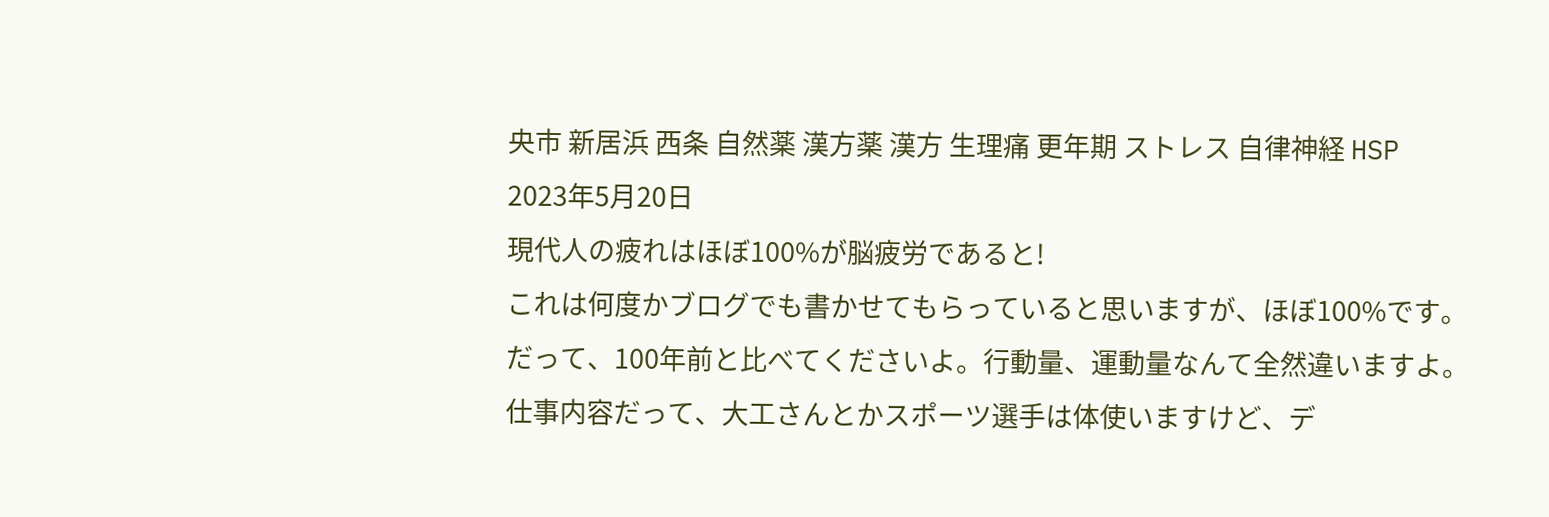央市 新居浜 西条 自然薬 漢方薬 漢方 生理痛 更年期 ストレス 自律神経 HSP
2023年5月20日
現代人の疲れはほぼ100%が脳疲労であると!
これは何度かブログでも書かせてもらっていると思いますが、ほぼ100%です。
だって、100年前と比べてくださいよ。行動量、運動量なんて全然違いますよ。
仕事内容だって、大工さんとかスポーツ選手は体使いますけど、デ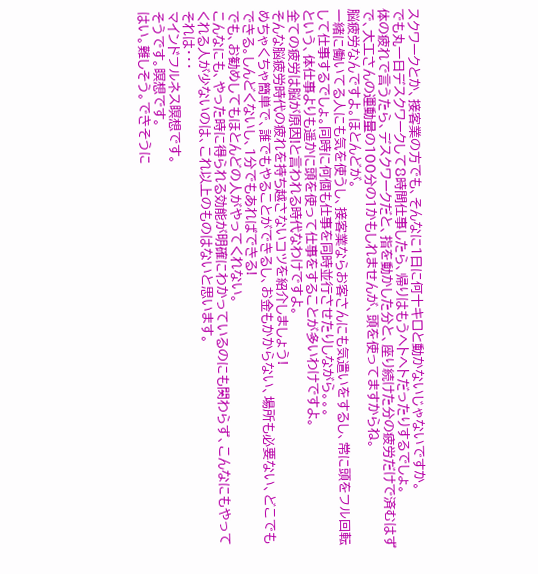スクワークとか、接客業の方でも、そんなに1日に何十キロと動かないじゃないですか。
でも丸一日デスクワークして8時間仕事したら、帰りはもうヘトヘトだったりするでしょ。
体の疲れで言うたら、デスクワークだと、指を動かした分と、座り続けた分の疲労だけで済むはずで、大工さんの運動量の100分の1かもしれませんが、頭を使ってますからね。
脳疲労なんですよ。ほとんどが。
一緒に働いてる人にも気を使うし、接客業ならお客さんにも気遣いをするし、常に頭をフル回転して仕事するでしょ。同時に何個も仕事を同時並行させたりしながら。。。
という、体仕事よりも遥かに頭を使って仕事をすることが多いわけですよ。
全ての疲労は脳が原因!と言われる時代なわけですよ。
そんな脳疲労時代の疲れを持ち越さないコツを紹介しましょう!
めちゃくちゃ簡単で、誰でもやることができるし、お金もかからない、場所も必要ない、どこでもできる。しんどくないし、1分でもあればできる!
でも、お勧めしてもほとんどの人がやってくれない。
こんなにも、やった時に得られる効能が明確にわかっているのにも関わらず、こんなにもやってくれる人が少ないのは、これ以上のものはないと思います。
それは・・・
マインドフルネス瞑想です。
そうです。瞑想です。
はい。難しそう。できそうに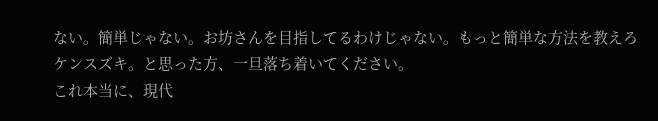ない。簡単じゃない。お坊さんを目指してるわけじゃない。もっと簡単な方法を教えろケンスズキ。と思った方、一旦落ち着いてください。
これ本当に、現代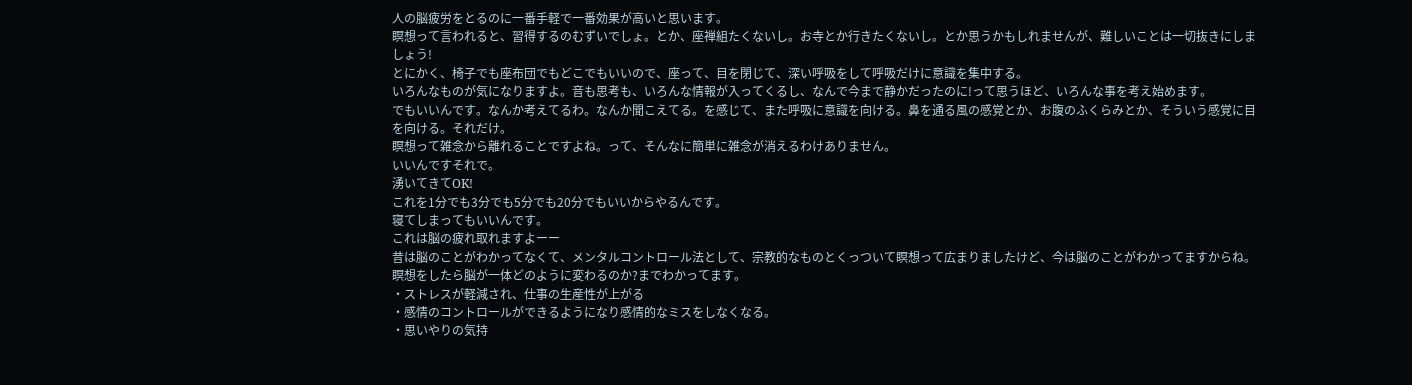人の脳疲労をとるのに一番手軽で一番効果が高いと思います。
瞑想って言われると、習得するのむずいでしょ。とか、座禅組たくないし。お寺とか行きたくないし。とか思うかもしれませんが、難しいことは一切抜きにしましょう!
とにかく、椅子でも座布団でもどこでもいいので、座って、目を閉じて、深い呼吸をして呼吸だけに意識を集中する。
いろんなものが気になりますよ。音も思考も、いろんな情報が入ってくるし、なんで今まで静かだったのに!って思うほど、いろんな事を考え始めます。
でもいいんです。なんか考えてるわ。なんか聞こえてる。を感じて、また呼吸に意識を向ける。鼻を通る風の感覚とか、お腹のふくらみとか、そういう感覚に目を向ける。それだけ。
瞑想って雑念から離れることですよね。って、そんなに簡単に雑念が消えるわけありません。
いいんですそれで。
湧いてきてOK!
これを1分でも3分でも5分でも20分でもいいからやるんです。
寝てしまってもいいんです。
これは脳の疲れ取れますよーー
昔は脳のことがわかってなくて、メンタルコントロール法として、宗教的なものとくっついて瞑想って広まりましたけど、今は脳のことがわかってますからね。
瞑想をしたら脳が一体どのように変わるのか?までわかってます。
・ストレスが軽減され、仕事の生産性が上がる
・感情のコントロールができるようになり感情的なミスをしなくなる。
・思いやりの気持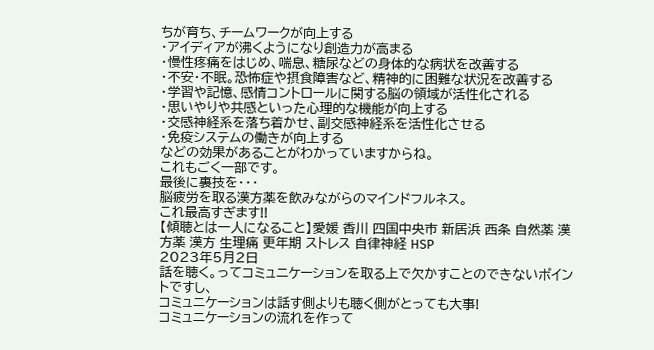ちが育ち、チームワークが向上する
・アイディアが沸くようになり創造力が高まる
・慢性疼痛をはじめ、喘息、糖尿などの身体的な病状を改善する
・不安・不眠。恐怖症や摂食障害など、精神的に困難な状況を改善する
・学習や記憶、感情コントロールに関する脳の領域が活性化される
・思いやりや共感といった心理的な機能が向上する
・交感神経系を落ち着かせ、副交感神経系を活性化させる
・免疫システムの働きが向上する
などの効果があることがわかっていますからね。
これもごく一部です。
最後に裏技を・・・
脳疲労を取る漢方薬を飲みながらのマインドフルネス。
これ最高すぎます!!
【傾聴とは一人になること】愛媛 香川 四国中央市 新居浜 西条 自然薬 漢方薬 漢方 生理痛 更年期 ストレス 自律神経 HSP
2023年5月2日
話を聴く。ってコミュニケーションを取る上で欠かすことのできないポイントですし、
コミュニケーションは話す側よりも聴く側がとっても大事!
コミュニケーションの流れを作って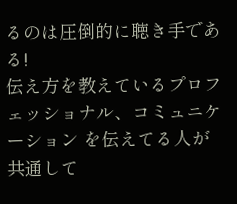るのは圧倒的に聴き手である!
伝え方を教えているプロフェッショナル、コミュニケーション を伝えてる人が共通して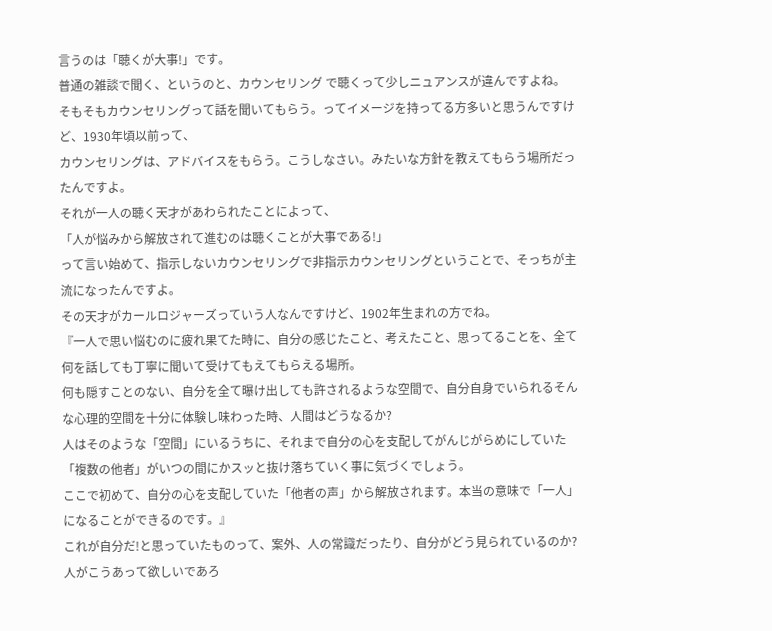言うのは「聴くが大事!」です。
普通の雑談で聞く、というのと、カウンセリング で聴くって少しニュアンスが違んですよね。
そもそもカウンセリングって話を聞いてもらう。ってイメージを持ってる方多いと思うんですけど、1930年頃以前って、
カウンセリングは、アドバイスをもらう。こうしなさい。みたいな方針を教えてもらう場所だったんですよ。
それが一人の聴く天才があわられたことによって、
「人が悩みから解放されて進むのは聴くことが大事である!」
って言い始めて、指示しないカウンセリングで非指示カウンセリングということで、そっちが主流になったんですよ。
その天才がカールロジャーズっていう人なんですけど、1902年生まれの方でね。
『一人で思い悩むのに疲れ果てた時に、自分の感じたこと、考えたこと、思ってることを、全て何を話しても丁寧に聞いて受けてもえてもらえる場所。
何も隠すことのない、自分を全て曝け出しても許されるような空間で、自分自身でいられるそんな心理的空間を十分に体験し味わった時、人間はどうなるか?
人はそのような「空間」にいるうちに、それまで自分の心を支配してがんじがらめにしていた「複数の他者」がいつの間にかスッと抜け落ちていく事に気づくでしょう。
ここで初めて、自分の心を支配していた「他者の声」から解放されます。本当の意味で「一人」になることができるのです。』
これが自分だ!と思っていたものって、案外、人の常識だったり、自分がどう見られているのか?人がこうあって欲しいであろ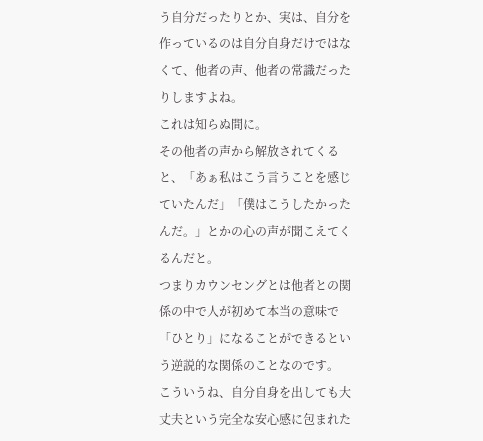う自分だったりとか、実は、自分を作っているのは自分自身だけではなくて、他者の声、他者の常識だったりしますよね。
これは知らぬ間に。
その他者の声から解放されてくると、「あぁ私はこう言うことを感じていたんだ」「僕はこうしたかったんだ。」とかの心の声が聞こえてくるんだと。
つまりカウンセングとは他者との関係の中で人が初めて本当の意味で「ひとり」になることができるという逆説的な関係のことなのです。
こういうね、自分自身を出しても大丈夫という完全な安心感に包まれた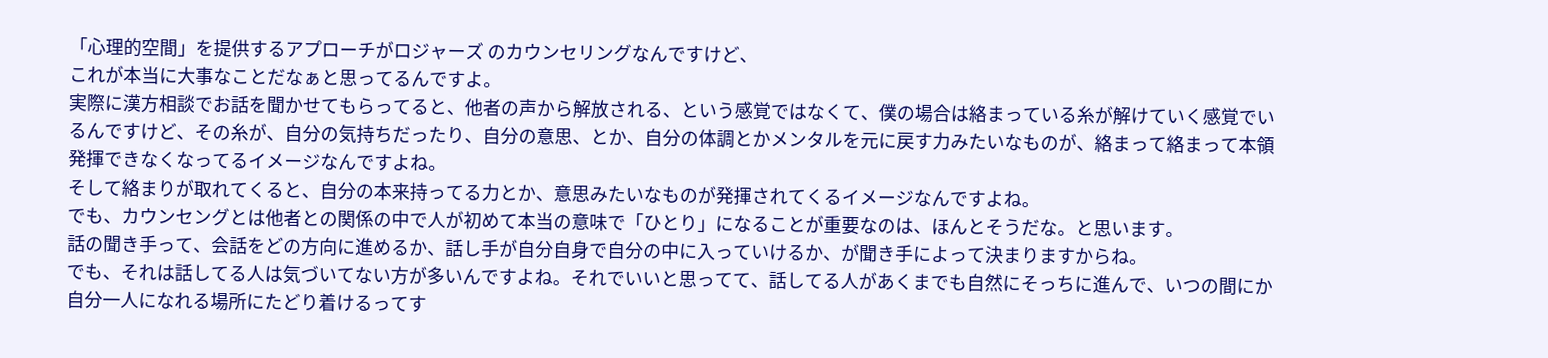「心理的空間」を提供するアプローチがロジャーズ のカウンセリングなんですけど、
これが本当に大事なことだなぁと思ってるんですよ。
実際に漢方相談でお話を聞かせてもらってると、他者の声から解放される、という感覚ではなくて、僕の場合は絡まっている糸が解けていく感覚でいるんですけど、その糸が、自分の気持ちだったり、自分の意思、とか、自分の体調とかメンタルを元に戻す力みたいなものが、絡まって絡まって本領発揮できなくなってるイメージなんですよね。
そして絡まりが取れてくると、自分の本来持ってる力とか、意思みたいなものが発揮されてくるイメージなんですよね。
でも、カウンセングとは他者との関係の中で人が初めて本当の意味で「ひとり」になることが重要なのは、ほんとそうだな。と思います。
話の聞き手って、会話をどの方向に進めるか、話し手が自分自身で自分の中に入っていけるか、が聞き手によって決まりますからね。
でも、それは話してる人は気づいてない方が多いんですよね。それでいいと思ってて、話してる人があくまでも自然にそっちに進んで、いつの間にか自分一人になれる場所にたどり着けるってす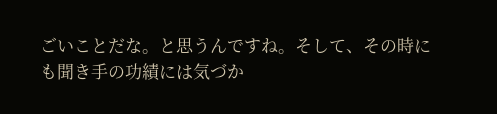ごいことだな。と思うんですね。そして、その時にも聞き手の功績には気づか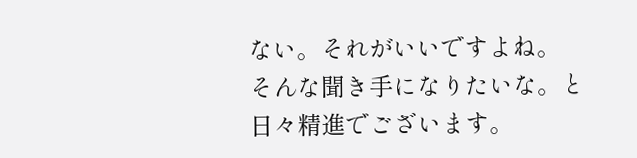ない。それがいいですよね。
そんな聞き手になりたいな。と日々精進でございます。